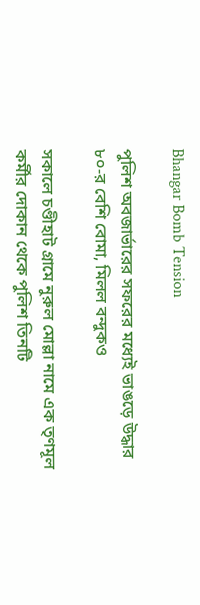Bhangar Bomb Tension

পুলিশ অবজার্ভারের সফরের মধ্যেই ভাঙড়ে উদ্ধার ৮০-র বেশি বোমা, মিলল বন্দুকও

সকালে চণ্ডীহাট গ্রামে নুরুল মোল্লা নামে এক তৃণমূল কর্মীর দোকান থেকে পুলিশ তিনটি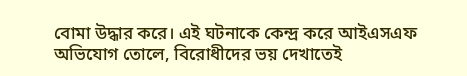বোমা উদ্ধার করে। এই ঘটনাকে কেন্দ্র করে আইএসএফ অভিযোগ তোলে, বিরোধীদের ভয় দেখাতেই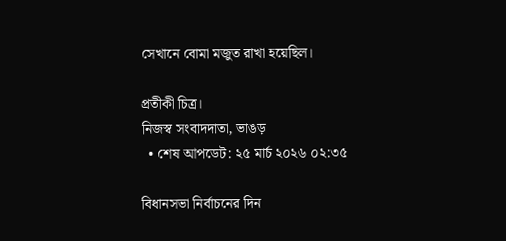সেখানে বোমা মজুত রাখা হয়েছিল।

প্রতীকী চিত্র।
নিজস্ব সংবাদদাতা, ভাঙড়
  • শেষ আপডেট: ২৫ মার্চ ২০২৬ ০২:৩৫

বিধানসভা নির্বাচনের দিন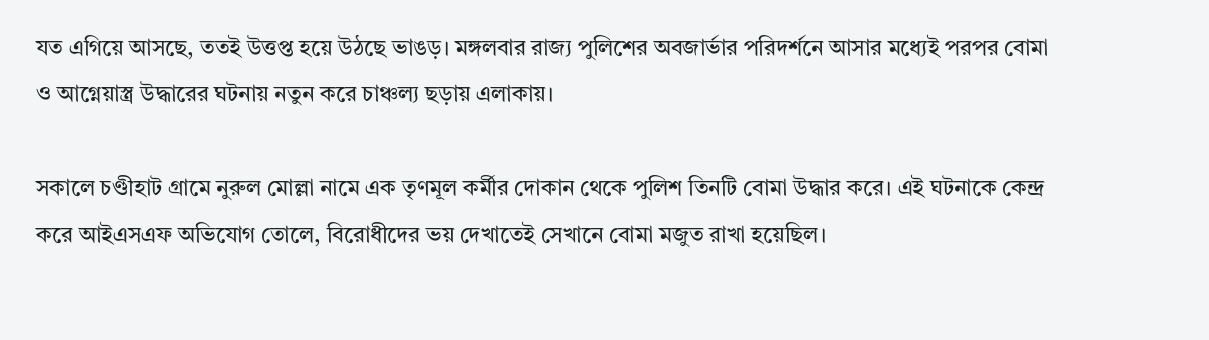যত এগিয়ে আসছে, ততই উত্তপ্ত হয়ে উঠছে ভাঙড়। মঙ্গলবার রাজ্য পুলিশের অবজার্ভার পরিদর্শনে আসার মধ্যেই পরপর বোমা ও আগ্নেয়াস্ত্র উদ্ধারের ঘটনায় নতুন করে চাঞ্চল্য ছড়ায় এলাকায়।

সকালে চণ্ডীহাট গ্রামে নুরুল মোল্লা নামে এক তৃণমূল কর্মীর দোকান থেকে পুলিশ তিনটি বোমা উদ্ধার করে। এই ঘটনাকে কেন্দ্র করে আইএসএফ অভিযোগ তোলে, বিরোধীদের ভয় দেখাতেই সেখানে বোমা মজুত রাখা হয়েছিল।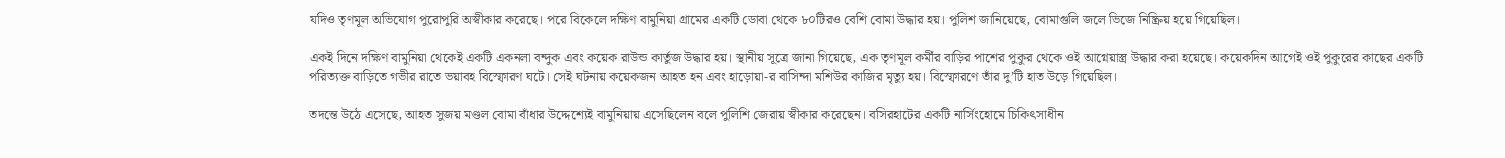যদিও তৃণমূল অভিযোগ পুরোপুরি অস্বীকার করেছে। পরে বিকেলে দক্ষিণ বামুনিয়া গ্রামের একটি ডোবা থেকে ৮০টিরও বেশি বোমা উদ্ধার হয়। পুলিশ জানিয়েছে, বোমাগুলি জলে ভিজে নিষ্ক্রিয় হয়ে গিয়েছিল।

একই দিনে দক্ষিণ বামুনিয়া থেকেই একটি একনলা বন্দুক এবং কয়েক রাউন্ড কার্তুজ উদ্ধার হয়। স্থানীয় সূত্রে জানা গিয়েছে, এক তৃণমূল কর্মীর বাড়ির পাশের পুকুর থেকে ওই আগ্নেয়াস্ত্র উদ্ধার করা হয়েছে। কয়েকদিন আগেই ওই পুকুরের কাছের একটি পরিত্যক্ত বাড়িতে গভীর রাতে ভয়াবহ বিস্ফোরণ ঘটে। সেই ঘটনায় কয়েকজন আহত হন এবং হাড়োয়া-র বাসিন্দা মশিউর কাজির মৃত্যু হয়। বিস্ফোরণে তাঁর দু’টি হাত উড়ে গিয়েছিল।

তদন্তে উঠে এসেছে, আহত সুজয় মণ্ডল বোমা বাঁধার উদ্দেশ্যেই বামুনিয়ায় এসেছিলেন বলে পুলিশি জেরায় স্বীকার করেছেন। বসিরহাটের একটি নার্সিংহোমে চিকিৎসাধীন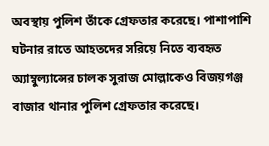অবস্থায় পুলিশ তাঁকে গ্রেফতার করেছে। পাশাপাশি ঘটনার রাতে আহতদের সরিয়ে নিতে ব্যবহৃত অ্যাম্বুল্যান্সের চালক সুরাজ মোল্লাকেও বিজয়গঞ্জ বাজার থানার পুলিশ গ্রেফতার করেছে।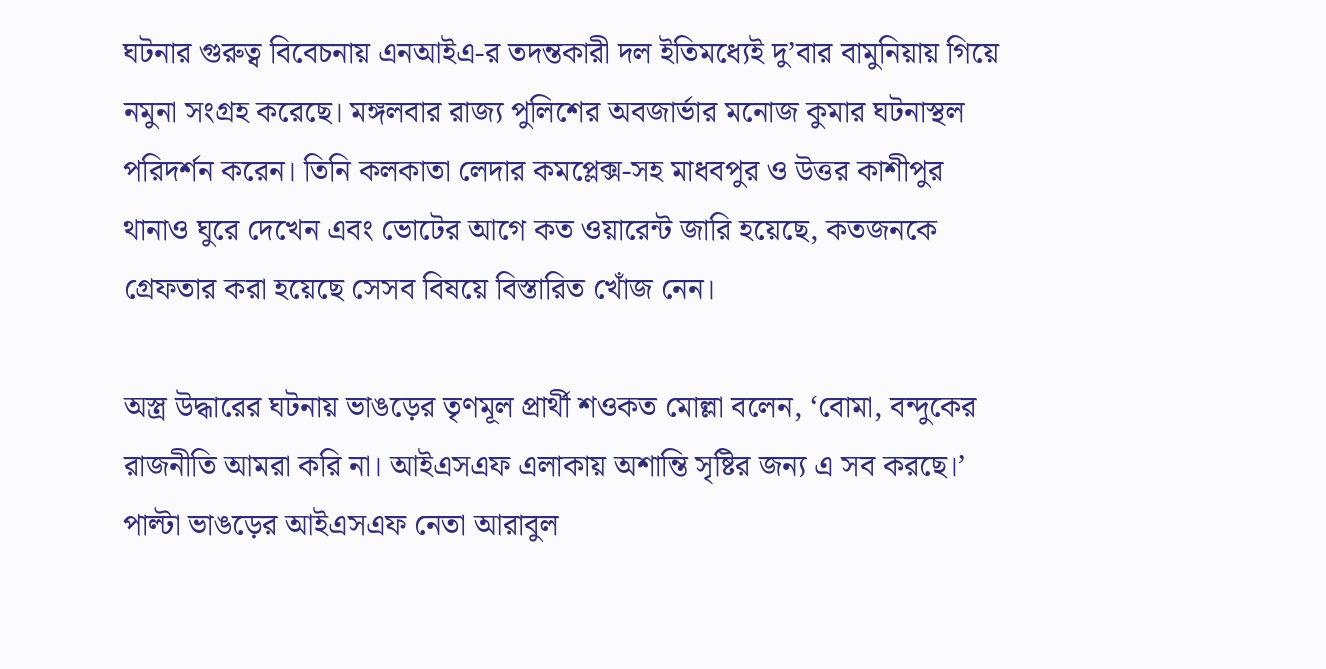ঘটনার গুরুত্ব বিবেচনায় এনআইএ-র তদন্তকারী দল ইতিমধ্যেই দু’বার বামুনিয়ায় গিয়ে নমুনা সংগ্রহ করেছে। মঙ্গলবার রাজ্য পুলিশের অবজার্ভার মনোজ কুমার ঘটনাস্থল পরিদর্শন করেন। তিনি কলকাতা লেদার কমপ্লেক্স-সহ মাধবপুর ও উত্তর কাশীপুর থানাও ঘুরে দেখেন এবং ভোটের আগে কত ওয়ারেন্ট জারি হয়েছে, কতজনকে গ্রেফতার করা হয়েছে সেসব বিষয়ে বিস্তারিত খোঁজ নেন।

অস্ত্র উদ্ধারের ঘটনায় ভাঙড়ের তৃণমূল প্রার্থী শওকত মোল্লা বলেন, ‘বোমা, বন্দুকের রাজনীতি আমরা করি না। আইএসএফ এলাকায় অশান্তি সৃষ্টির জন্য এ সব করছে।’ পাল্টা ভাঙড়ের আইএসএফ নেতা আরাবুল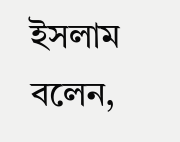ইসলাম বলেন,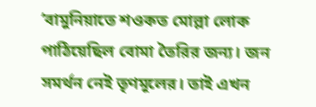‘বামুনিয়াতে শওকত মোল্লা লোক পাঠিয়েছিল বোমা তৈরির জন্য। জন সমর্থন নেই তৃণমূলের। তাই এখন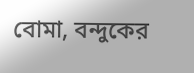বোমা, বন্দুকের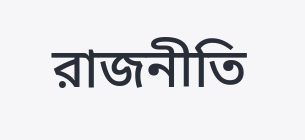রাজনীতি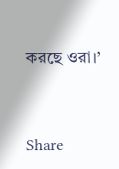করছে ওরা।’


Share